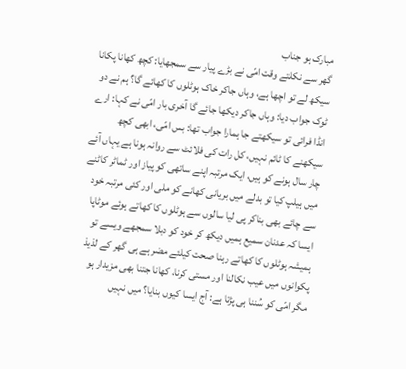مبارک ہو جناب
گھر سے نکلتے وقت امّی نے بڑے پیار سے سمجھایا: کچھ کھانا پکانا سیکھ لے تو اچھا ہے، وہاں جاکر خاک ہوٹلوں کا کھائے گا؟ ہم نے دو ٹوک جواب دیا: وہاں جاکر دیکھا جائے گا آخری بار امّی نے کہا: ارے انڈا فرائی تو سیکھتے جا ہمارا جواب تھا: بس امّی، ابھی کچھ سیکھنے کا ٹائم نہیں، کل رات کی فلائٹ سے روانہ ہونا ہے یہاں آئے چار سال ہونے کو ہیں، ایک مرتبہ اپنے ساتھی کو پیاز اور ٹماٹر کاٹنے میں ہیلپ کیا تو بدلے میں بریانی کھانے کو ملی اور کئی مرتبہ خود سے چائے بھی بناکر پی لیا سالوں سے ہوٹلوں کا کھاتے ہوئے موٹاپا ایسا کہ عدنان سمیع ہمیں دیکھ کر خود کو دبلا سمجھے ویسے تو ہمیشہ ہوٹلوں کا کھاتے رہنا صحت کیلئے مضر ہے ہی گھر کے لذیذ پکوانوں میں عیب نکالنا اور مستی کرنا، کھانا جتنا بھی مزیدار ہو مگر امّی کو سُننا ہی پڑتا ہے: آج ایسا کیوں بنایا؟ میں نہیں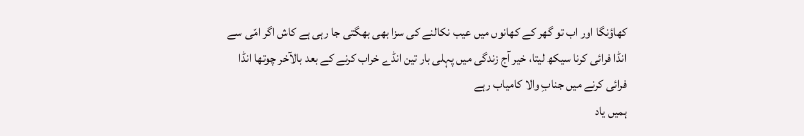کھاؤنگا اور اب تو گھر کے کھانوں میں عیب نکالنے کی سزا بھی بھگتی جا رہی ہے کاش اگر امّی سے انڈا فرائی کرنا سیکھ لیتا، خیر آج زندگی میں پہلی بار تین انڈے خراب کرنے کے بعد بالآخر چوتھا انڈا فرائی کرنے میں جنابِ والا کامیاب رہے
ہمیں یاد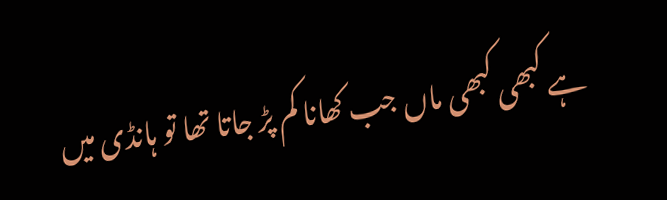ہے کبھی کبھی ماں جب کھانا کم پڑ جاتا تھا تو ہانڈی میں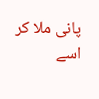پانی ملا کر اسے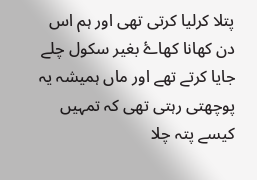پتلا کرلیا کرتی تھی اور ہم اس دن کھانا کھاۓ بغیر سکول چلے جایا کرتے تھے اور ماں ہمیشہ یہ پوچھتی رہتی تھی کہ تمہیں کیسے پتہ چلا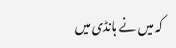کہ میں نے ہانڈی میں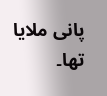پانی ملایا تھا۔